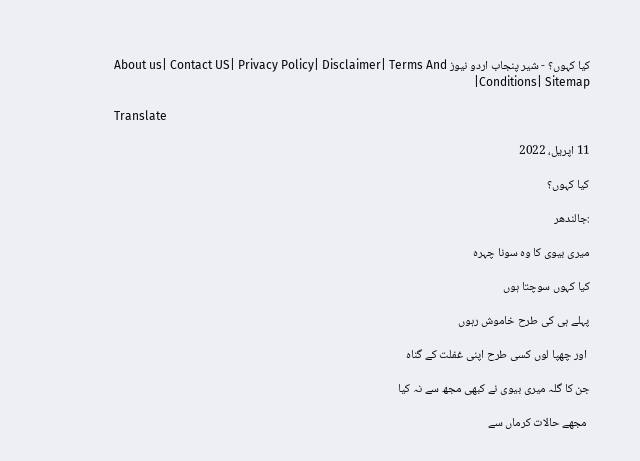کیا کہوں؟ - شیر پنجاب اردو نیوز About us| Contact US| Privacy Policy| Disclaimer| Terms And Conditions| Sitemap|

Translate

11 اپریل، 2022

کیا کہوں؟

:جالندھر

میری بیوی کا وہ سونا چہرہ

کیا کہوں سوچتا ہوں

پہلے ہی کی طرح خاموش رہوں

 اور چھپا لوں کسی طرح اپنی غفلت کے گناہ

جن کا گلہ میری بیوی نے کبھی مجھ سے نہ کیا

 مجھے حالات کرماں سے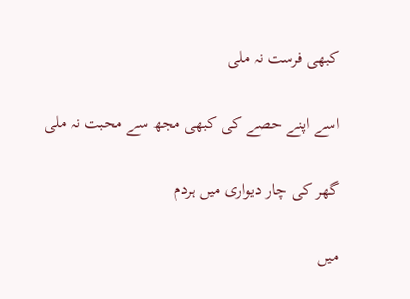کبھی فرست نہ ملی

اسے اپنے حصے کی کبھی مجھ سے محبت نہ ملی

گھر کی چار دیواری میں ہردم

میں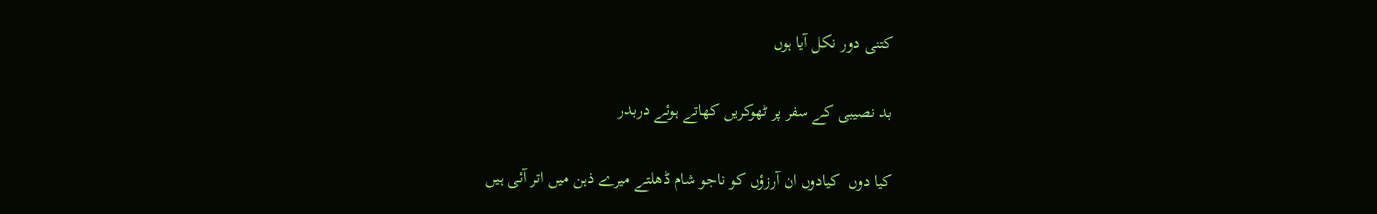کتنی دور نکل آیا ہوں

بد نصیبی کے سفر پر ٹھوکریں کھاتے ہوئے دربدر

کیا دوں  کیادوں ان آرزؤں کو ناجو شام ڈھلتے میرے ذہن میں اتر آئی ہیں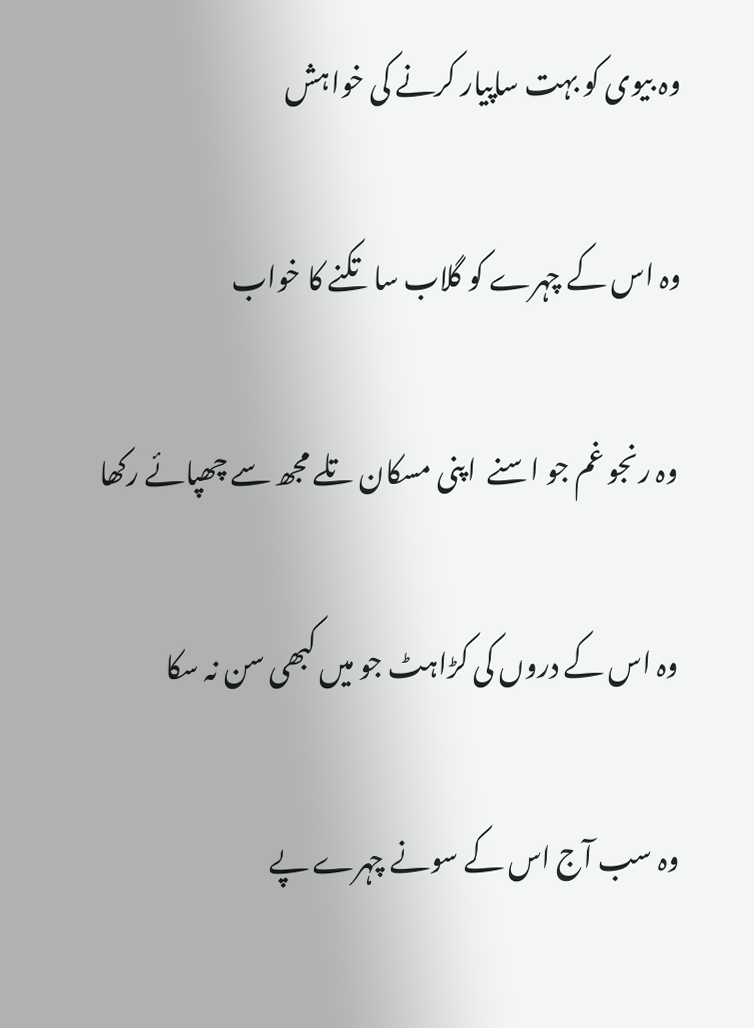وہ بیوی کو بہت ساپیار کرنے کی خواہش

وہ اس کے چہرے کو گلاب سا تکنے کا خواب

 وہ رنجو غم جو اسنے  اپنی مسکان تلے مجھ سے چھپائے رکھا

 وہ اس کے دروں کی کڑاہٹ جو میں کبھی سن نہ سکا

 وہ سب آج اس کے سونے چہرے پے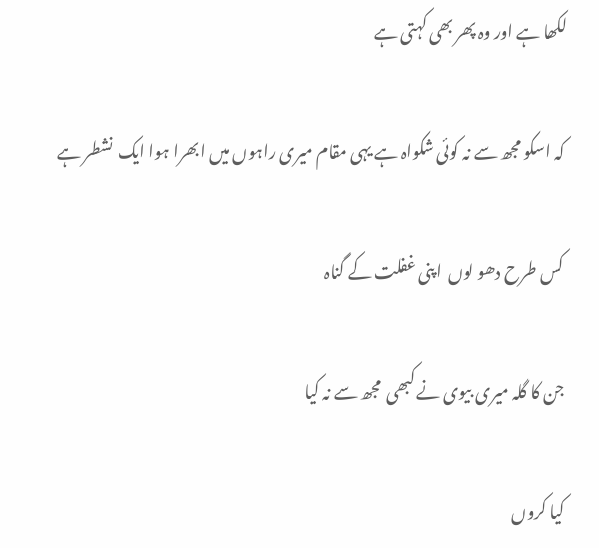لکھا ہے اور وہ پھر بھی کہتی ہے

 کہ اسکو مجھ سے نہ کوئی شکواہ ہے یہی مقام میری راہوں میں ابھرا ہوا ایک  نشطر ہے

 کس طرح دھو لوں  اپنی غفلت کے گناہ

 جن کا گلہ میری بیوی نے کبھی  مجھ سے نہ کیا

 کیا کروں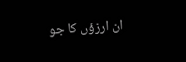ان ارزؤں کا جو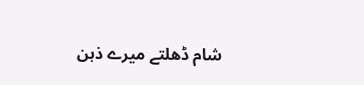شام ڈھلتے میرے ذہن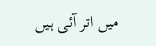میں اتر آئی ہیں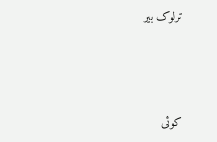ترلوک بیر



کوئی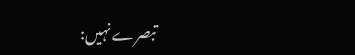تبصرے نہیں: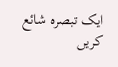ایک تبصرہ شائع کریں